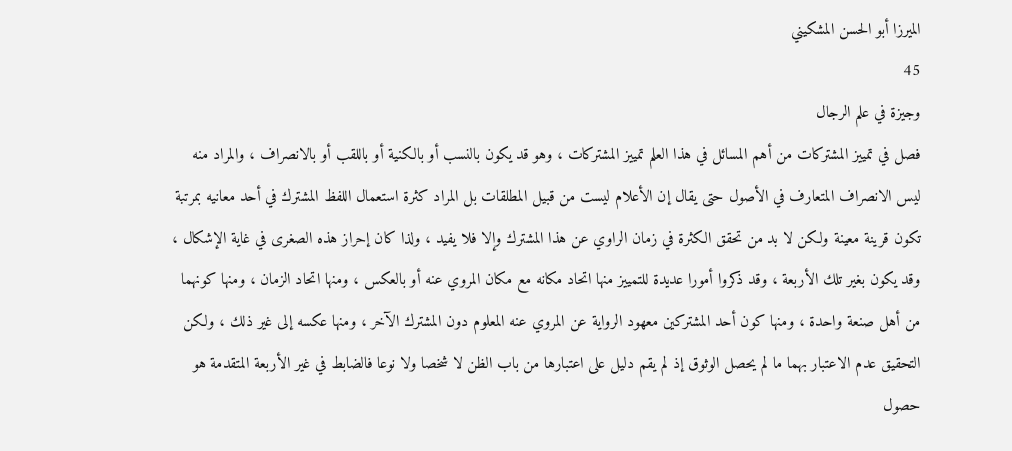الميرزا أبو الحسن المشكيني
45
وجيزة في علم الرجال
فصل في تمييز المشتركات من أهم المسائل في هذا العلم تمييز المشتركات ، وهو قد يكون بالنسب أو بالكنية أو باللقب أو بالانصراف ، والمراد منه ليس الانصراف المتعارف في الأصول حتى يقال إن الأعلام ليست من قبيل المطلقات بل المراد كثرة استعمال اللفظ المشترك في أحد معانيه بمرتبة تكون قرينة معينة ولكن لا بد من تحقق الكثرة في زمان الراوي عن هذا المشترك وإلا فلا يفيد ، ولذا كان إحراز هذه الصغرى في غاية الإشكال ، وقد يكون بغير تلك الأربعة ، وقد ذكروا أمورا عديدة للتمييز منها اتحاد مكانه مع مكان المروي عنه أو بالعكس ، ومنها اتحاد الزمان ، ومنها كونهما من أهل صنعة واحدة ، ومنها كون أحد المشتركين معهود الرواية عن المروي عنه المعلوم دون المشترك الآخر ، ومنها عكسه إلى غير ذلك ، ولكن التحقيق عدم الاعتبار بهما ما لم يحصل الوثوق إذ لم يقم دليل على اعتبارها من باب الظن لا شخصا ولا نوعا فالضابط في غير الأربعة المتقدمة هو حصول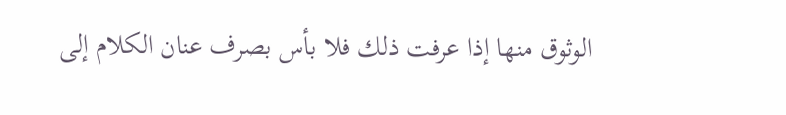الوثوق منها إذا عرفت ذلك فلا بأس بصرف عنان الكلام إلى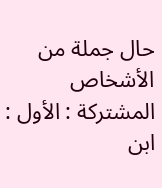حال جملة من الأشخاص المشتركة : الأول : ابن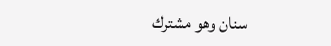سنان وهو مشترك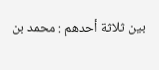بين ثلاثة أحدهم : محمد بن